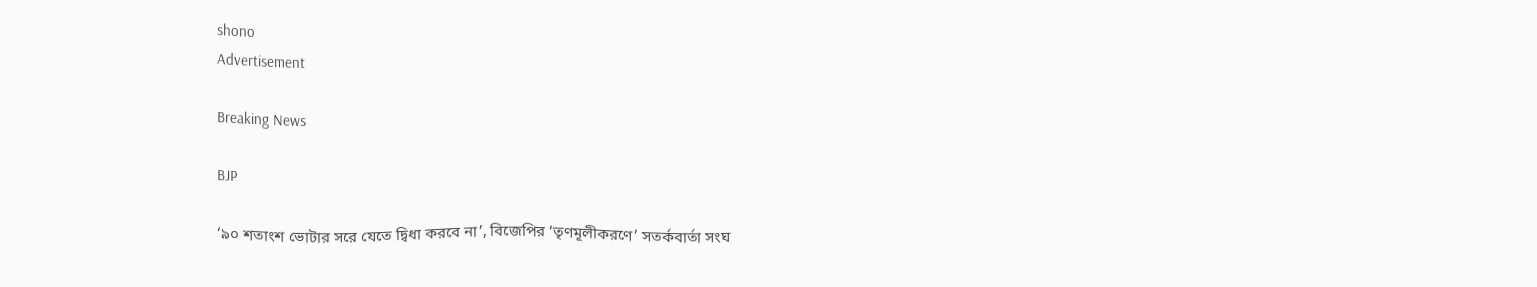shono
Advertisement

Breaking News

BJP

‘৯০ শতাংশ ভোটার সরে যেতে দ্বিধা করবে না’, বিজেপির ‘তৃণমূলীকরণে’ সতর্কবার্তা সংঘ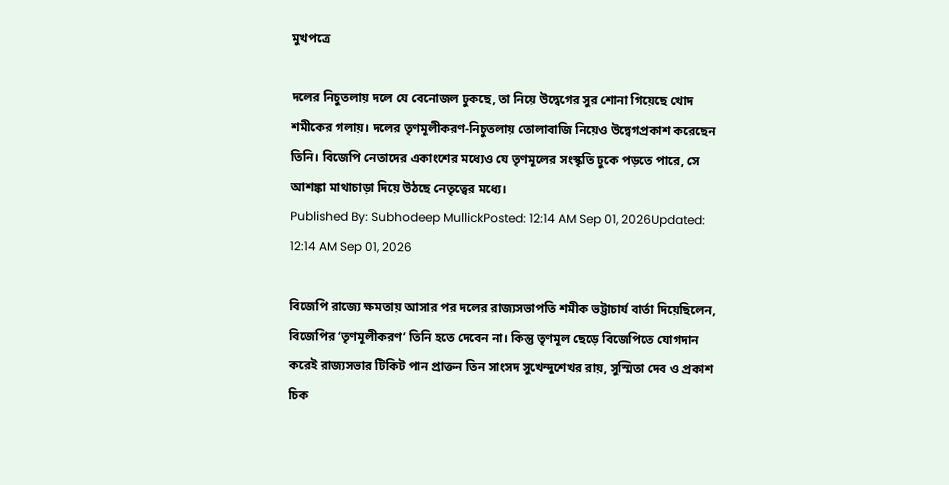মুখপত্রে

দলের নিচুতলায় দলে যে বেনোজল ঢুকছে, তা নিয়ে উদ্বেগের সুর শোনা গিয়েছে খোদ শমীকের গলায়। দলের তৃণমূলীকরণ-নিচুতলায় তোলাবাজি নিয়েও উদ্বেগপ্রকাশ করেছেন তিনি। বিজেপি নেতাদের একাংশের মধ্যেও যে তৃণমূলের সংস্কৃতি ঢুকে পড়তে পারে, সে আশঙ্কা মাথাচাড়া দিয়ে উঠছে নেতৃত্বের মধ্যে।
Published By: Subhodeep MullickPosted: 12:14 AM Sep 01, 2026Updated: 12:14 AM Sep 01, 2026

বিজেপি রাজ্যে ক্ষমতায় আসার পর দলের রাজ্যসভাপতি শমীক ভট্টাচার্য বার্তা দিয়েছিলেন, বিজেপির ‘তৃণমূলীকরণ’ তিনি হতে দেবেন না। কিন্তু তৃণমূল ছেড়ে বিজেপিতে যোগদান করেই রাজ্যসভার টিকিট পান প্রাক্তন তিন সাংসদ সুখেন্দুশেখর রায়, সুস্মিতা দেব ও প্রকাশ চিক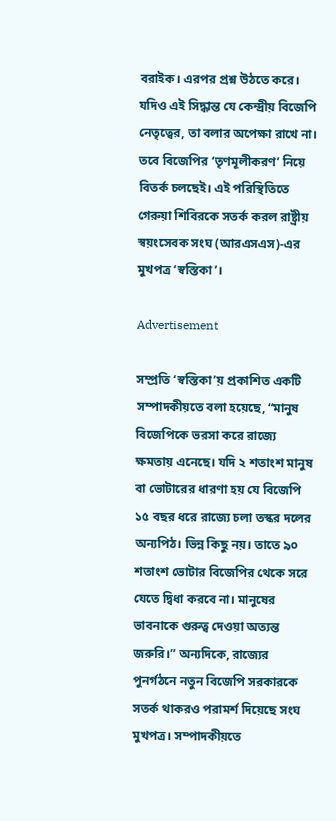বরাইক। এরপর প্রশ্ন উঠতে করে। যদিও এই সিদ্ধান্ত যে কেন্দ্রীয় বিজেপি নেতৃত্বের, তা বলার অপেক্ষা রাখে না। তবে বিজেপির ‘তৃণমূলীকরণ’ নিয়ে বিতর্ক চলছেই। এই পরিস্থিতিতে গেরুয়া শিবিরকে সতর্ক করল রাষ্ট্রীয় স্বয়ংসেবক সংঘ (আরএসএস)-এর মুখপত্র ‘স্বস্তিকা’।

Advertisement

সম্প্রতি ‘স্বস্তিকা’য় প্রকাশিত একটি সম্পাদকীয়তে বলা হয়েছে, “মানুষ বিজেপিকে ভরসা করে রাজ্যে ক্ষমতায় এনেছে। যদি ২ শতাংশ মানুষ বা ভোটারের ধারণা হয় যে বিজেপি ১৫ বছর ধরে রাজ্যে চলা তস্কর দলের অন্যপিঠ। ভিন্ন কিছু নয়। তাতে ৯০ শতাংশ ভোটার বিজেপির থেকে সরে যেতে দ্বিধা করবে না। মানুষের ভাবনাকে গুরুত্ব দেওয়া অত্যন্ত জরুরি।” অন্যদিকে, রাজ্যের পুনর্গঠনে নতুন বিজেপি সরকারকে সতর্ক থাকরও পরামর্শ দিয়েছে সংঘ মুখপত্র। সম্পাদকীয়তে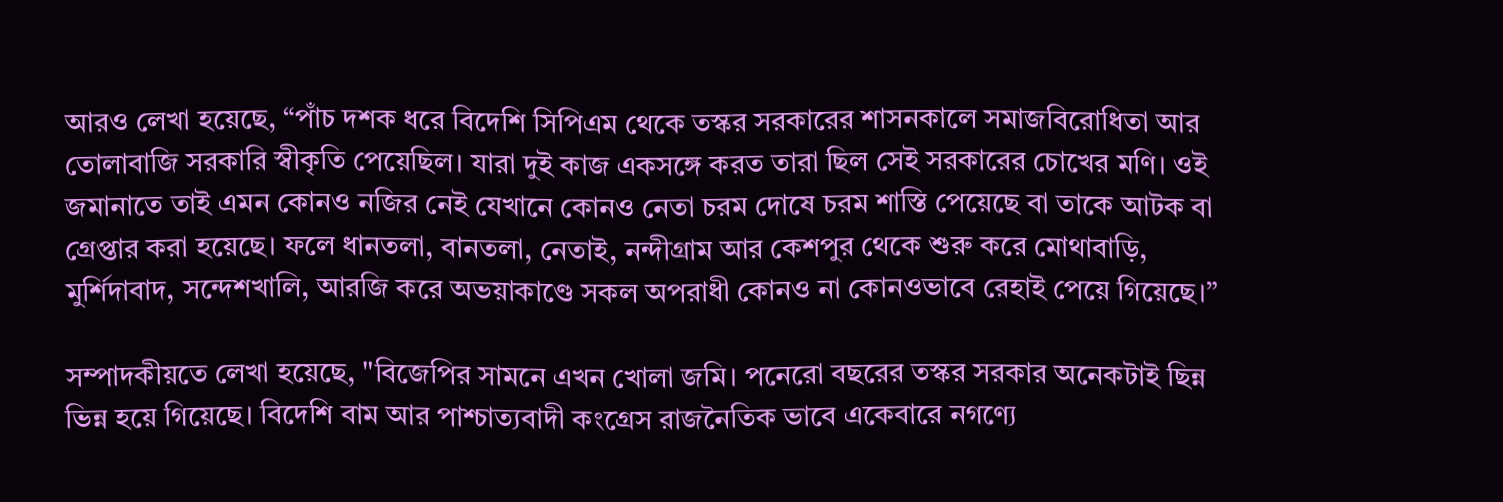আরও লেখা হয়েছে, “পাঁচ দশক ধরে বিদেশি সিপিএম থেকে তস্কর সরকারের শাসনকালে সমাজবিরোধিতা আর তোলাবাজি সরকারি স্বীকৃতি পেয়েছিল। যারা দুই কাজ একসঙ্গে করত তারা ছিল সেই সরকারের চোখের মণি। ওই জমানাতে তাই এমন কোনও নজির নেই যেখানে কোনও নেতা চরম দোষে চরম শাস্তি পেয়েছে বা তাকে আটক বা গ্রেপ্তার করা হয়েছে। ফলে ধানতলা, বানতলা, নেতাই, নন্দীগ্রাম আর কেশপুর থেকে শুরু করে মোথাবাড়ি, মুর্শিদাবাদ, সন্দেশখালি, আরজি করে অভয়াকাণ্ডে সকল অপরাধী কোনও না কোনওভাবে রেহাই পেয়ে গিয়েছে।”

সম্পাদকীয়তে লেখা হয়েছে, "বিজেপির সামনে এখন খোলা জমি। পনেরো বছরের তস্কর সরকার অনেকটাই ছিন্ন ভিন্ন হয়ে গিয়েছে। বিদেশি বাম আর পাশ্চাত্যবাদী কংগ্রেস রাজনৈতিক ভাবে একেবারে নগণ্যে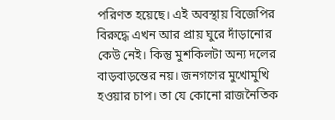পরিণত হয়েছে। এই অবস্থায় বিজেপির বিরুদ্ধে এখন আর প্রায় ঘুরে দাঁড়ানোর কেউ নেই। কিন্তু মুশকিলটা অন্য দলের বাড়বাড়ন্তের নয়। জনগণের মুখোমুখি হওয়ার চাপ। তা যে কোনো রাজনৈতিক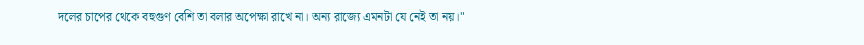দলের চাপের থেকে বহুগুণ বেশি তা বলার অপেক্ষা রাখে না। অন্য রাজ্যে এমনটা যে নেই তা নয়।"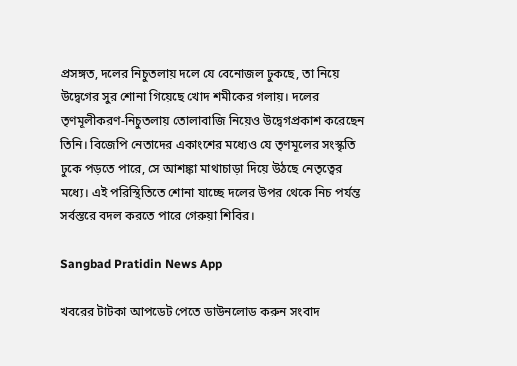প্রসঙ্গত, দলের নিচুতলায় দলে যে বেনোজল ঢুকছে, তা নিয়ে উদ্বেগের সুর শোনা গিয়েছে খোদ শমীকের গলায়। দলের তৃণমূলীকরণ-নিচুতলায় তোলাবাজি নিয়েও উদ্বেগপ্রকাশ করেছেন তিনি। বিজেপি নেতাদের একাংশের মধ্যেও যে তৃণমূলের সংস্কৃতি ঢুকে পড়তে পারে, সে আশঙ্কা মাথাচাড়া দিয়ে উঠছে নেতৃত্বের মধ্যে। এই পরিস্থিতিতে শোনা যাচ্ছে দলের উপর থেকে নিচ পর্যন্ত সর্বস্তরে বদল করতে পারে গেরুয়া শিবির।

Sangbad Pratidin News App

খবরের টাটকা আপডেট পেতে ডাউনলোড করুন সংবাদ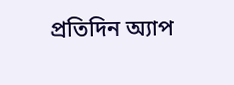প্রতিদিন অ্যাপ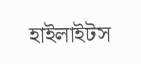হাইলাইটস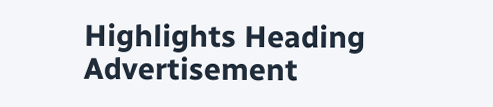Highlights Heading
Advertisement